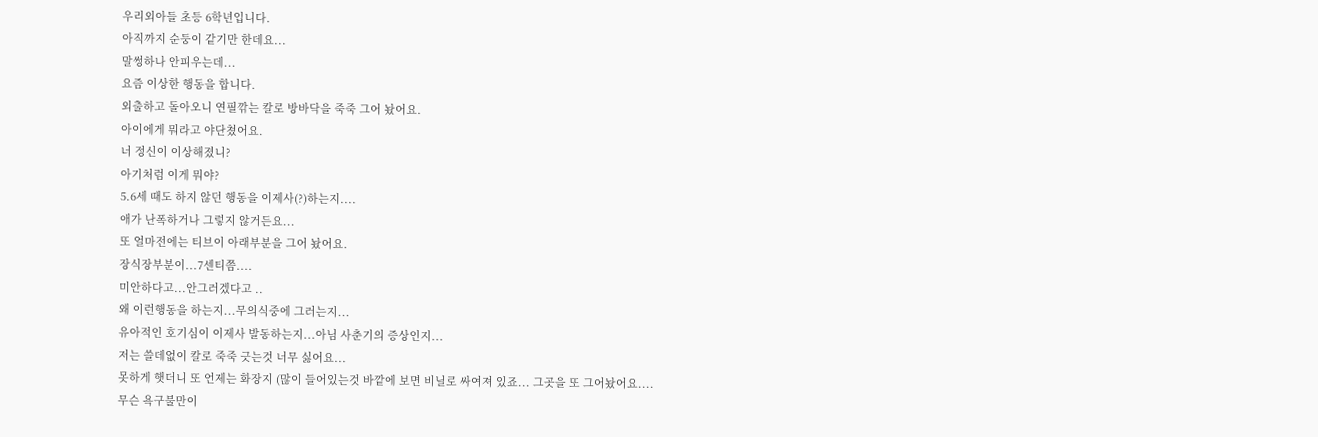우리외아들 초등 6학년입니다.
아직까지 순둥이 같기만 한데요...
말썽하나 안피우는데...
요즘 이상한 행동을 합니다.
외출하고 돌아오니 연필깎는 칼로 방바닥을 죽죽 그어 놨어요.
아이에게 뭐라고 야단쳤어요.
너 정신이 이상해졌니?
아기처럼 이게 뭐야?
5.6세 때도 하지 않던 행동을 이제사(?)하는지....
애가 난폭하거나 그렇지 않거든요...
또 얼마전에는 티브이 아래부분을 그어 놨어요.
장식장부분이...7센티쯤....
미안하다고...안그러겠다고 ..
왜 이런행동을 하는지...무의식중에 그러는지...
유아적인 호기심이 이제사 발동하는지...아님 사춘기의 증상인지...
저는 쓸데없이 칼로 죽죽 긋는것 너무 싫어요...
못하게 햇더니 또 언제는 화장지 (많이 들어있는것 바깥에 보면 비닐로 싸여져 있죠... 그곳을 또 그어놨어요....
무슨 욕구불만이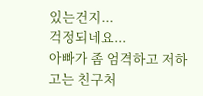있는건지...
걱정되네요...
아빠가 좀 엄격하고 저하고는 친구처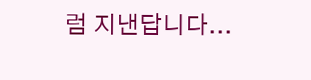럼 지낸답니다...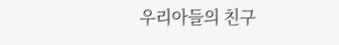우리아들의 친구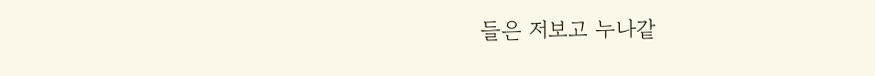들은 저보고 누나같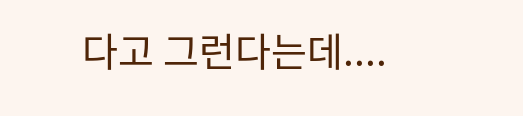다고 그런다는데....